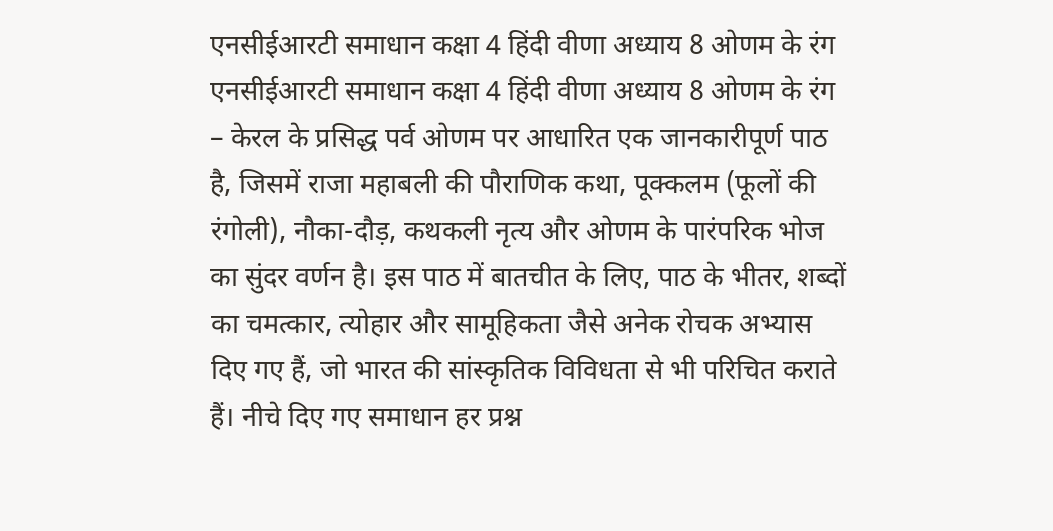एनसीईआरटी समाधान कक्षा 4 हिंदी वीणा अध्याय 8 ओणम के रंग
एनसीईआरटी समाधान कक्षा 4 हिंदी वीणा अध्याय 8 ओणम के रंग – केरल के प्रसिद्ध पर्व ओणम पर आधारित एक जानकारीपूर्ण पाठ है, जिसमें राजा महाबली की पौराणिक कथा, पूक्कलम (फूलों की रंगोली), नौका-दौड़, कथकली नृत्य और ओणम के पारंपरिक भोज का सुंदर वर्णन है। इस पाठ में बातचीत के लिए, पाठ के भीतर, शब्दों का चमत्कार, त्योहार और सामूहिकता जैसे अनेक रोचक अभ्यास दिए गए हैं, जो भारत की सांस्कृतिक विविधता से भी परिचित कराते हैं। नीचे दिए गए समाधान हर प्रश्न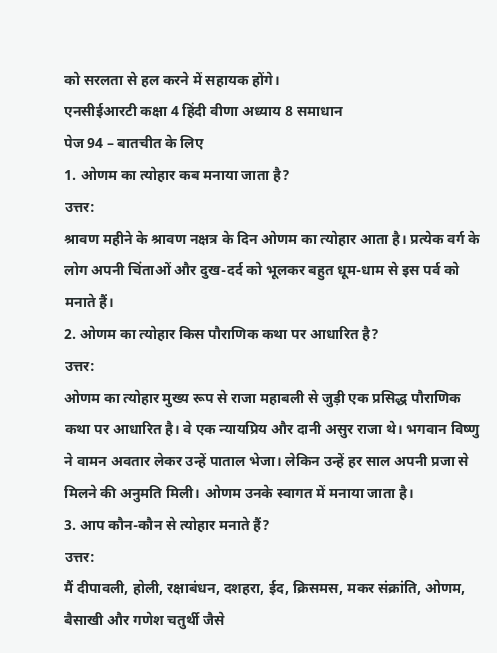को सरलता से हल करने में सहायक होंगे।
एनसीईआरटी कक्षा 4 हिंदी वीणा अध्याय 8 समाधान
पेज 94 – बातचीत के लिए
1. ओणम का त्योहार कब मनाया जाता है?
उत्तर:
श्रावण महीने के श्रावण नक्षत्र के दिन ओणम का त्योहार आता है। प्रत्येक वर्ग के लोग अपनी चिंताओं और दुख-दर्द को भूलकर बहुत धूम-धाम से इस पर्व को मनाते हैं।
2. ओणम का त्योहार किस पौराणिक कथा पर आधारित है?
उत्तर:
ओणम का त्योहार मुख्य रूप से राजा महाबली से जुड़ी एक प्रसिद्ध पौराणिक कथा पर आधारित है। वे एक न्यायप्रिय और दानी असुर राजा थे। भगवान विष्णु ने वामन अवतार लेकर उन्हें पाताल भेजा। लेकिन उन्हें हर साल अपनी प्रजा से मिलने की अनुमति मिली। ओणम उनके स्वागत में मनाया जाता है।
3. आप कौन-कौन से त्योहार मनाते हैं?
उत्तर:
मैं दीपावली, होली, रक्षाबंधन, दशहरा, ईद, क्रिसमस, मकर संक्रांति, ओणम, बैसाखी और गणेश चतुर्थी जैसे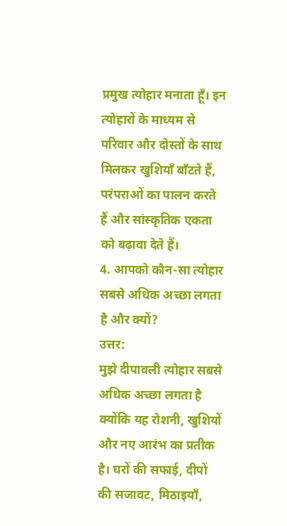प्रमुख त्योहार मनाता हूँ। इन त्योहारों के माध्यम से परिवार और दोस्तों के साथ मिलकर खुशियाँ बाँटते हैं, परंपराओं का पालन करते हैं और सांस्कृतिक एकता को बढ़ावा देते हैं।
4. आपको कौन-सा त्योहार सबसे अधिक अच्छा लगता है और क्यों?
उत्तर:
मुझे दीपावली त्योहार सबसे अधिक अच्छा लगता है क्योंकि यह रोशनी, खुशियों और नए आरंभ का प्रतीक है। घरों की सफाई, दीपों की सजावट, मिठाइयाँ,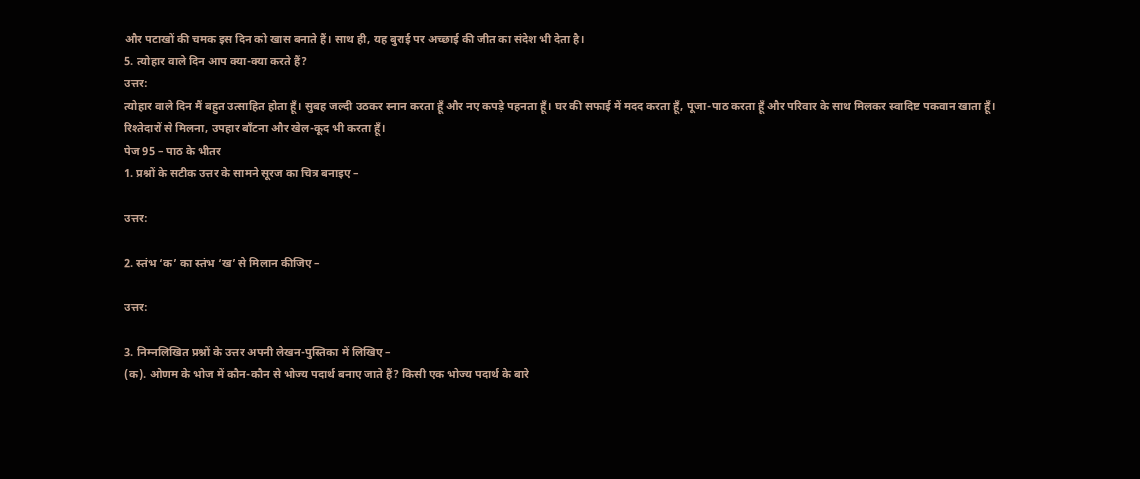और पटाखों की चमक इस दिन को खास बनाते हैं। साथ ही, यह बुराई पर अच्छाई की जीत का संदेश भी देता है।
5. त्योहार वाले दिन आप क्या-क्या करते हैं?
उत्तर:
त्योहार वाले दिन मैं बहुत उत्साहित होता हूँ। सुबह जल्दी उठकर स्नान करता हूँ और नए कपड़े पहनता हूँ। घर की सफाई में मदद करता हूँ, पूजा-पाठ करता हूँ और परिवार के साथ मिलकर स्वादिष्ट पकवान खाता हूँ। रिश्तेदारों से मिलना, उपहार बाँटना और खेल-कूद भी करता हूँ।
पेज 95 – पाठ के भीतर
1. प्रश्नों के सटीक उत्तर के सामने सूरज का चित्र बनाइए –

उत्तर:

2. स्तंभ ‘क’ का स्तंभ ‘ख’ से मिलान कीजिए –

उत्तर:

3. निम्नलिखित प्रश्नों के उत्तर अपनी लेखन-पुस्तिका में लिखिए –
(क). ओणम के भोज में कौन-कौन से भोज्य पदार्थ बनाए जाते हैं? किसी एक भोज्य पदार्थ के बारे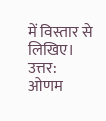में विस्तार से लिखिए।
उत्तर:
ओणम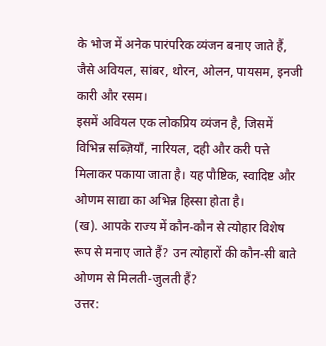के भोज में अनेक पारंपरिक व्यंजन बनाए जाते हैं, जैसे अवियल, सांबर, थोरन, ओलन, पायसम, इनजी कारी और रसम।
इसमें अवियल एक लोकप्रिय व्यंजन है, जिसमें विभिन्न सब्ज़ियाँ, नारियल, दही और करी पत्ते मिलाकर पकाया जाता है। यह पौष्टिक, स्वादिष्ट और ओणम साद्या का अभिन्न हिस्सा होता है।
(ख). आपके राज्य में कौन-कौन से त्योहार विशेष रूप से मनाए जाते हैं? उन त्योहारों की कौन-सी बाते ओणम से मिलती-जुलती हैं?
उत्तर: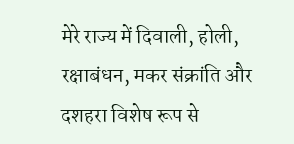मेरे राज्य में दिवाली, होली, रक्षाबंधन, मकर संक्रांति और दशहरा विशेष रूप से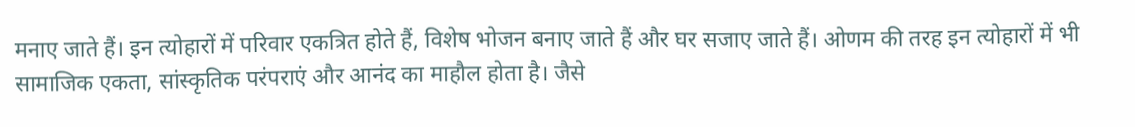मनाए जाते हैं। इन त्योहारों में परिवार एकत्रित होते हैं, विशेष भोजन बनाए जाते हैं और घर सजाए जाते हैं। ओणम की तरह इन त्योहारों में भी सामाजिक एकता, सांस्कृतिक परंपराएं और आनंद का माहौल होता है। जैसे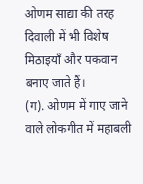ओणम साद्या की तरह दिवाली में भी विशेष मिठाइयाँ और पकवान बनाए जाते हैं।
(ग). ओणम में गाए जाने वाले लोकगीत में महाबली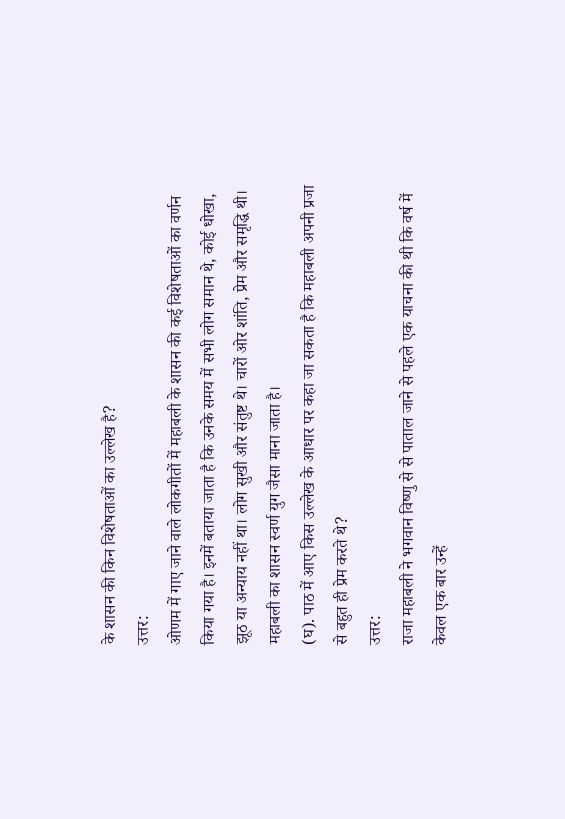के शासन की किन विशेषताओं का उल्लेख है?
उत्तर:
ओणम में गाए जाने वाले लोकगीतों में महाबली के शासन की कई विशेषताओं का वर्णन किया गया है। इनमें बताया जाता है कि उनके समय में सभी लोग समान थे, कोई धोखा, झूठ या अन्याय नहीं था। लोग सुखी और संतुष्ट थे। चारों ओर शांति, प्रेम और समृद्धि थी। महाबली का शासन स्वर्ण युग जैसा माना जाता है।
(घ). पाठ में आए किस उल्लेख के आधार पर कहा जा सकता है कि महाबली अपनी प्रजा से बहुत ही प्रेम करते थे?
उत्तर:
राजा महाबली ने भगवान विष्णु से से पाताल जाने से पहले एक याचना की थी कि वर्ष में केवल एक बार उन्हें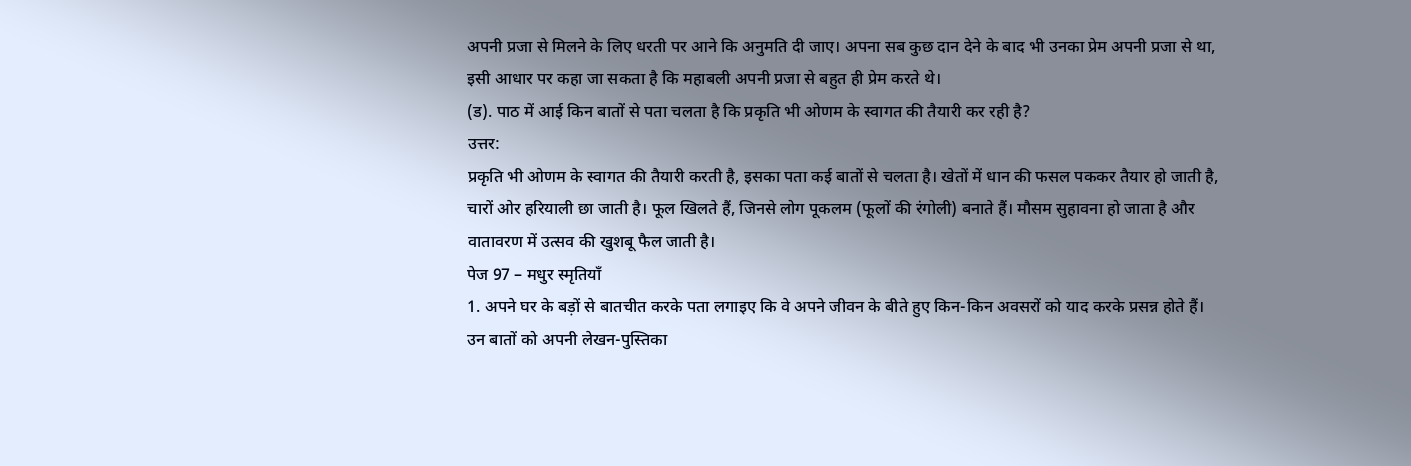अपनी प्रजा से मिलने के लिए धरती पर आने कि अनुमति दी जाए। अपना सब कुछ दान देने के बाद भी उनका प्रेम अपनी प्रजा से था, इसी आधार पर कहा जा सकता है कि महाबली अपनी प्रजा से बहुत ही प्रेम करते थे।
(ड). पाठ में आई किन बातों से पता चलता है कि प्रकृति भी ओणम के स्वागत की तैयारी कर रही है?
उत्तर:
प्रकृति भी ओणम के स्वागत की तैयारी करती है, इसका पता कई बातों से चलता है। खेतों में धान की फसल पककर तैयार हो जाती है, चारों ओर हरियाली छा जाती है। फूल खिलते हैं, जिनसे लोग पूकलम (फूलों की रंगोली) बनाते हैं। मौसम सुहावना हो जाता है और वातावरण में उत्सव की खुशबू फैल जाती है।
पेज 97 – मधुर स्मृतियाँ
1. अपने घर के बड़ों से बातचीत करके पता लगाइए कि वे अपने जीवन के बीते हुए किन-किन अवसरों को याद करके प्रसन्न होते हैं। उन बातों को अपनी लेखन-पुस्तिका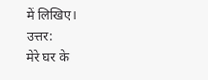में लिखिए।
उत्तर:
मेरे घर के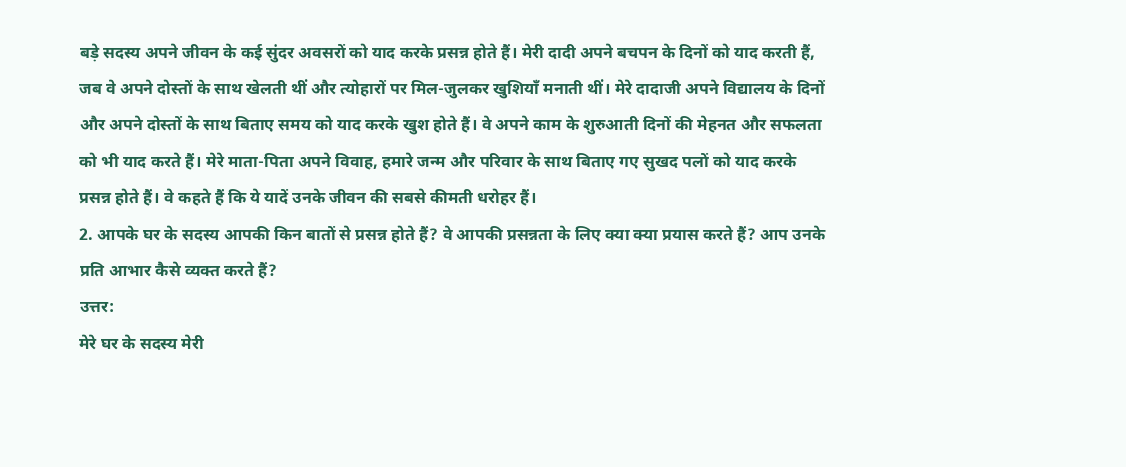बड़े सदस्य अपने जीवन के कई सुंदर अवसरों को याद करके प्रसन्न होते हैं। मेरी दादी अपने बचपन के दिनों को याद करती हैं, जब वे अपने दोस्तों के साथ खेलती थीं और त्योहारों पर मिल-जुलकर खुशियाँ मनाती थीं। मेरे दादाजी अपने विद्यालय के दिनों और अपने दोस्तों के साथ बिताए समय को याद करके खुश होते हैं। वे अपने काम के शुरुआती दिनों की मेहनत और सफलता को भी याद करते हैं। मेरे माता-पिता अपने विवाह, हमारे जन्म और परिवार के साथ बिताए गए सुखद पलों को याद करके प्रसन्न होते हैं। वे कहते हैं कि ये यादें उनके जीवन की सबसे कीमती धरोहर हैं।
2. आपके घर के सदस्य आपकी किन बातों से प्रसन्न होते हैं? वे आपकी प्रसन्नता के लिए क्या क्या प्रयास करते हैं? आप उनके प्रति आभार कैसे व्यक्त करते हैं?
उत्तर:
मेरे घर के सदस्य मेरी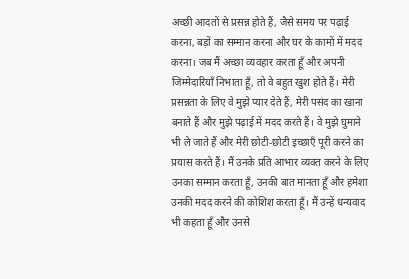अच्छी आदतों से प्रसन्न होते हैं, जैसे समय पर पढ़ाई करना, बड़ों का सम्मान करना और घर के कामों में मदद करना। जब मैं अच्छा व्यवहार करता हूँ और अपनी जिम्मेदारियाँ निभाता हूँ, तो वे बहुत खुश होते हैं। मेरी प्रसन्नता के लिए वे मुझे प्यार देते हैं, मेरी पसंद का खाना बनाते हैं और मुझे पढ़ाई में मदद करते हैं। वे मुझे घुमाने भी ले जाते हैं और मेरी छोटी-छोटी इच्छाएँ पूरी करने का प्रयास करते हैं। मैं उनके प्रति आभार व्यक्त करने के लिए उनका सम्मान करता हूँ, उनकी बात मानता हूँ और हमेशा उनकी मदद करने की कोशिश करता हूँ। मैं उन्हें धन्यवाद भी कहता हूँ और उनसे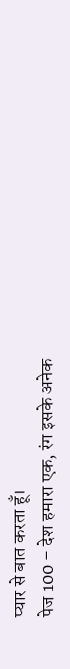प्यार से बात करता हूँ।
पेज 100 – देश हमारा एक, रंग इसके अनेक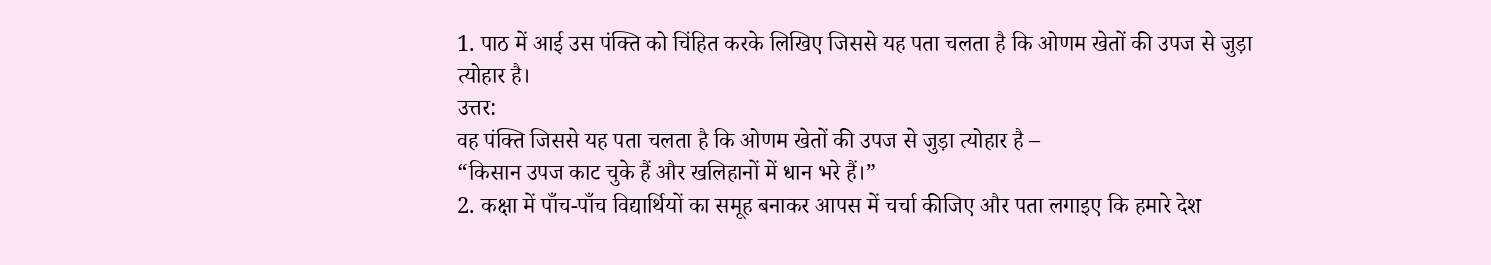1. पाठ में आई उस पंक्ति को चिंहित करके लिखिए जिससे यह पता चलता है कि ओणम खेतों की उपज से जुड़ा त्योहार है।
उत्तर:
वह पंक्ति जिससे यह पता चलता है कि ओणम खेतों की उपज से जुड़ा त्योहार है –
“किसान उपज काट चुके हैं और खलिहानों में धान भरे हैं।”
2. कक्षा में पाँच-पाँच विद्यार्थियों का समूह बनाकर आपस में चर्चा कीजिए और पता लगाइए कि हमारे देश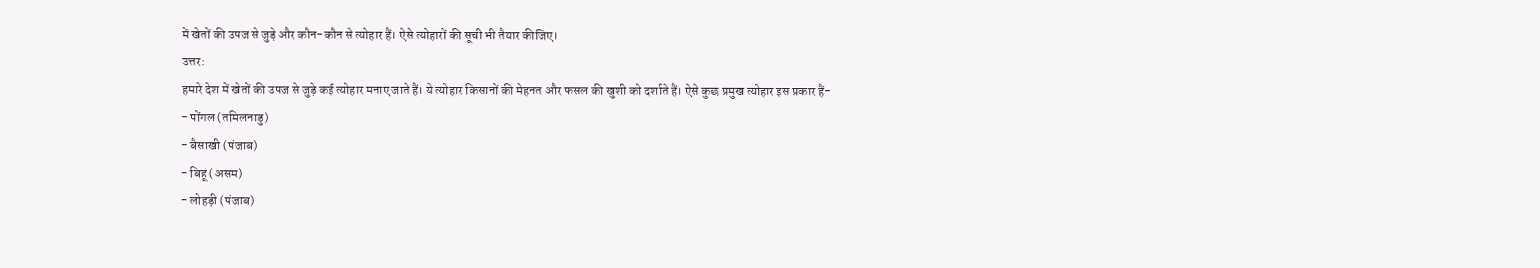में खेतों की उपज से जुड़े और कौन-कौन से त्योहार हैं। ऐसे त्योहारों की सूची भी तैयार कीजिए।
उत्तर:
हमारे देश में खेतों की उपज से जुड़े कई त्योहार मनाए जाते हैं। ये त्योहार किसानों की मेहनत और फसल की खुशी को दर्शाते हैं। ऐसे कुछ प्रमुख त्योहार इस प्रकार हैं-
- पोंगल (तमिलनाडु)
- बैसाखी (पंजाब)
- बिहू (असम)
- लोहड़ी (पंजाब)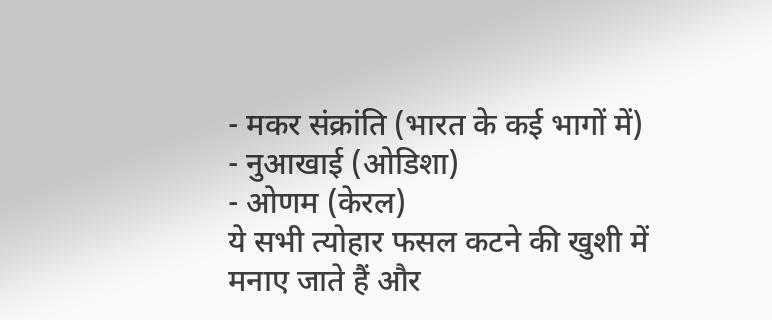- मकर संक्रांति (भारत के कई भागों में)
- नुआखाई (ओडिशा)
- ओणम (केरल)
ये सभी त्योहार फसल कटने की खुशी में मनाए जाते हैं और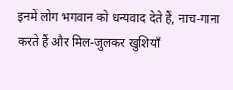इनमें लोग भगवान को धन्यवाद देते हैं, नाच-गाना करते हैं और मिल-जुलकर खुशियाँ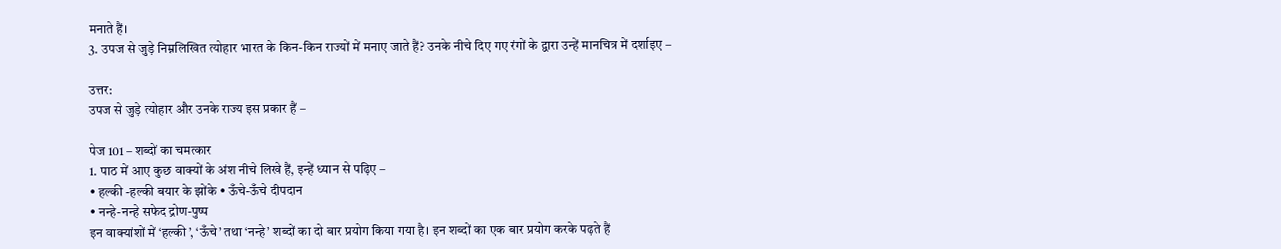मनाते हैं।
3. उपज से जुड़े निम्नलिखित त्योहार भारत के किन-किन राज्यों में मनाए जाते हैं? उनके नीचे दिए गए रंगों के द्वारा उन्हें मानचित्र में दर्शाइए –

उत्तर:
उपज से जुड़े त्योहार और उनके राज्य इस प्रकार हैं –

पेज 101 – शब्दों का चमत्कार
1. पाठ में आए कुछ वाक्यों के अंश नीचे लिखे हैं, इन्हें ध्यान से पढ़िए –
• हल्की -हल्की बयार के झोंके • ऊँचे-ऊँचे दीपदान
• नन्हे-नन्हे सफेद द्रोण-पुष्प
इन वाक्यांशों में ‘हल्की ’, ‘ऊँचे’ तथा ‘नन्हे’ शब्दों का दो बार प्रयोग किया गया है। इन शब्दों का एक बार प्रयोग करके पढ़ते हैं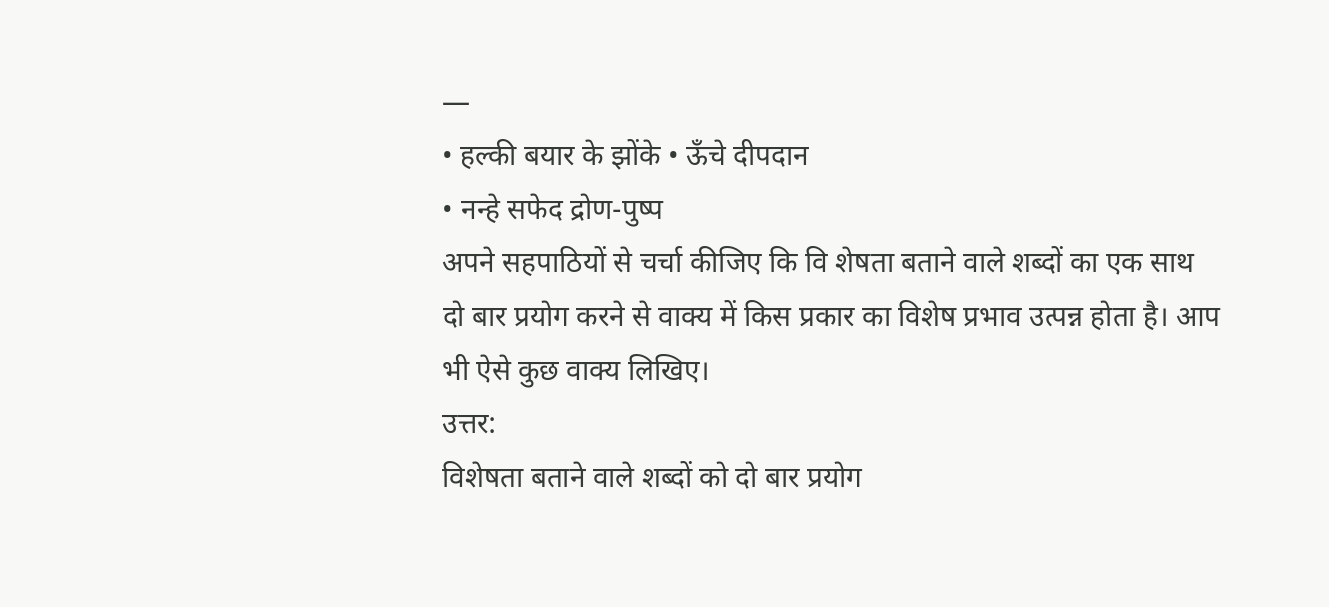—
• हल्की बयार के झोंके • ऊँचे दीपदान
• नन्हे सफेद द्रोण-पुष्प
अपने सहपाठियों से चर्चा कीजिए कि वि शेषता बताने वाले शब्दों का एक साथ दो बार प्रयोग करने से वाक्य में किस प्रकार का विशेष प्रभाव उत्पन्न होता है। आप भी ऐसे कुछ वाक्य लिखिए।
उत्तर:
विशेषता बताने वाले शब्दों को दो बार प्रयोग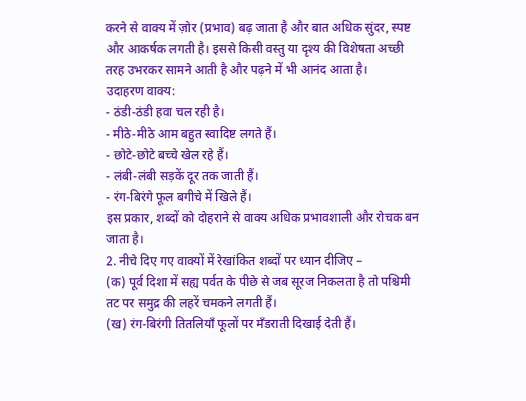करने से वाक्य में ज़ोर (प्रभाव) बढ़ जाता है और बात अधिक सुंदर, स्पष्ट और आकर्षक लगती है। इससे किसी वस्तु या दृश्य की विशेषता अच्छी तरह उभरकर सामने आती है और पढ़ने में भी आनंद आता है।
उदाहरण वाक्य:
- ठंडी-ठंडी हवा चल रही है।
- मीठे-मीठे आम बहुत स्वादिष्ट लगते हैं।
- छोटे-छोटे बच्चे खेल रहे हैं।
- लंबी-लंबी सड़कें दूर तक जाती हैं।
- रंग-बिरंगे फूल बगीचे में खिले हैं।
इस प्रकार, शब्दों को दोहराने से वाक्य अधिक प्रभावशाली और रोचक बन जाता है।
2. नीचे दिए गए वाक्यों में रेखांकित शब्दों पर ध्यान दीजिए –
(क) पूर्व दिशा में सह्य पर्वत के पीछे से जब सूरज निकलता है तो पश्चिमी तट पर समुद्र की लहरें चमकने लगती हैं।
(ख) रंग-बिरंगी तितलियाँ फूलों पर मँडराती दिखाई देती हैं।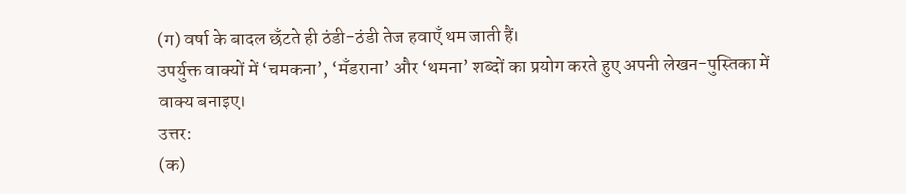(ग) वर्षा के बादल छँटते ही ठंडी-ठंडी तेज हवाएँ थम जाती हैं।
उपर्युक्त वाक्यों में ‘चमकना’, ‘मँडराना’ और ‘थमना’ शब्दों का प्रयोग करते हुए अपनी लेखन-पुस्तिका में वाक्य बनाइए।
उत्तर:
(क)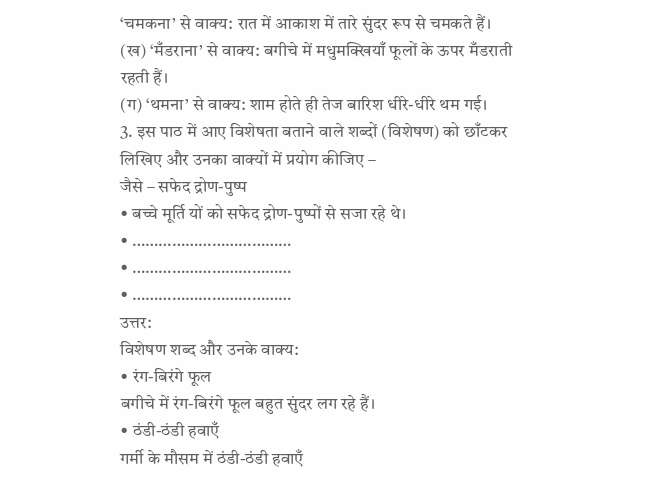‘चमकना’ से वाक्य: रात में आकाश में तारे सुंदर रूप से चमकते हैं।
(ख) ‘मँडराना’ से वाक्य: बगीचे में मधुमक्खियाँ फूलों के ऊपर मँडराती रहती हैं।
(ग) ‘थमना’ से वाक्य: शाम होते ही तेज बारिश धीरे-धीरे थम गई।
3. इस पाठ में आए विशेषता बताने वाले शब्दों (विशेषण) को छाँटकर लिखिए और उनका वाक्यों में प्रयोग कीजिए –
जैसे – सफेद द्रोण-पुष्प
• बच्चे मूर्ति यों को सफेद द्रोण-पुष्पों से सजा रहे थे।
• ………………………………
• ………………………………
• ………………………………
उत्तर:
विशेषण शब्द और उनके वाक्य:
• रंग-बिरंगे फूल
बगीचे में रंग-बिरंगे फूल बहुत सुंदर लग रहे हैं।
• ठंडी-ठंडी हवाएँ
गर्मी के मौसम में ठंडी-ठंडी हवाएँ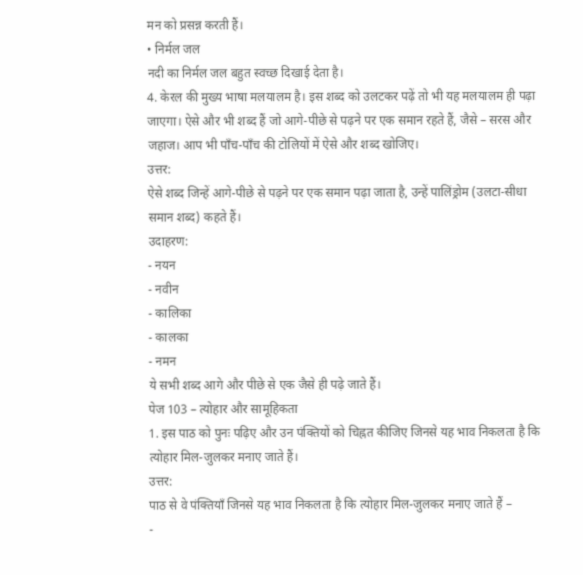मन को प्रसन्न करती हैं।
• निर्मल जल
नदी का निर्मल जल बहुत स्वच्छ दिखाई देता है।
4. केरल की मुख्य भाषा मलयालम है। इस शब्द को उलटकर पढ़ें तो भी यह मलयालम ही पढ़ा जाएगा। ऐसे और भी शब्द हैं जो आगे-पीछे से पढ़ने पर एक समान रहते हैं, जैसे – सरस और जहाज। आप भी पाँच-पाँच की टोलियों में ऐसे और शब्द खोजिए।
उत्तर:
ऐसे शब्द जिन्हें आगे-पीछे से पढ़ने पर एक समान पढ़ा जाता है, उन्हें पालिंड्रोम (उलटा-सीधा समान शब्द) कहते हैं।
उदाहरण:
- नयन
- नवीन
- कालिका
- कालका
- नमन
ये सभी शब्द आगे और पीछे से एक जैसे ही पढ़े जाते हैं।
पेज 103 – त्योहार और सामूहिकता
1. इस पाठ को पुनः पढ़िए और उन पंक्तियों को चिह्नत कीजिए जिनसे यह भाव निकलता है कि त्योहार मिल-जुलकर मनाए जाते हैं।
उत्तर:
पाठ से वे पंक्तियाँ जिनसे यह भाव निकलता है कि त्योहार मिल-जुलकर मनाए जाते हैं –
-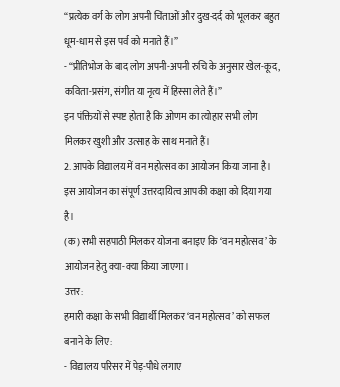“प्रत्येक वर्ग के लोग अपनी चिंताओं और दुख-दर्द को भूलकर बहुत धूम-धाम से इस पर्व को मनाते हैं।”
- “प्रीतिभोज के बाद लोग अपनी-अपनी रुचि के अनुसार खेल-कूद, कविता-प्रसंग, संगीत या नृत्य में हिस्सा लेते हैं।”
इन पंक्तियों से स्पष्ट होता है कि ओणम का त्योहार सभी लोग मिलकर खुशी और उत्साह के साथ मनाते हैं।
2. आपके विद्यालय में वन महोत्सव का आयोजन किया जाना है। इस आयोजन का संपूर्ण उत्तरदायित्व आपकी कक्षा को दिया गया है।
(क) सभी सहपाठी मिलकर योजना बनाइए कि ‘वन महोत्सव’ के आयोजन हेतु क्या-क्या किया जाएगा।
उत्तर:
हमारी कक्षा के सभी विद्यार्थी मिलकर ‘वन महोत्सव’ को सफल बनाने के लिए:
- विद्यालय परिसर में पेड़-पौधे लगाए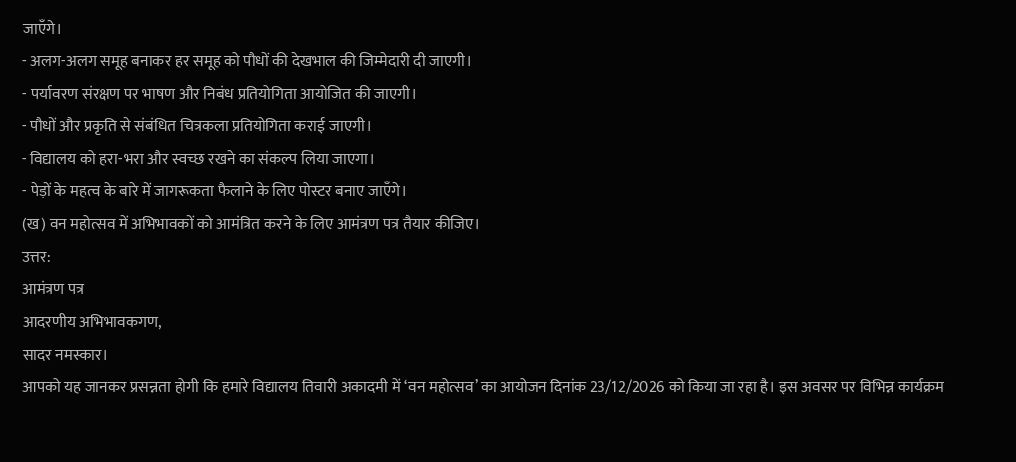जाएँगे।
- अलग-अलग समूह बनाकर हर समूह को पौधों की देखभाल की जिम्मेदारी दी जाएगी।
- पर्यावरण संरक्षण पर भाषण और निबंध प्रतियोगिता आयोजित की जाएगी।
- पौधों और प्रकृति से संबंधित चित्रकला प्रतियोगिता कराई जाएगी।
- विद्यालय को हरा-भरा और स्वच्छ रखने का संकल्प लिया जाएगा।
- पेड़ों के महत्व के बारे में जागरूकता फैलाने के लिए पोस्टर बनाए जाएँगे।
(ख) वन महोत्सव में अभिभावकों को आमंत्रित करने के लिए आमंत्रण पत्र तैयार कीजिए।
उत्तर:
आमंत्रण पत्र
आदरणीय अभिभावकगण,
सादर नमस्कार।
आपको यह जानकर प्रसन्नता होगी कि हमारे विद्यालय तिवारी अकादमी में ‘वन महोत्सव’ का आयोजन दिनांक 23/12/2026 को किया जा रहा है। इस अवसर पर विभिन्न कार्यक्रम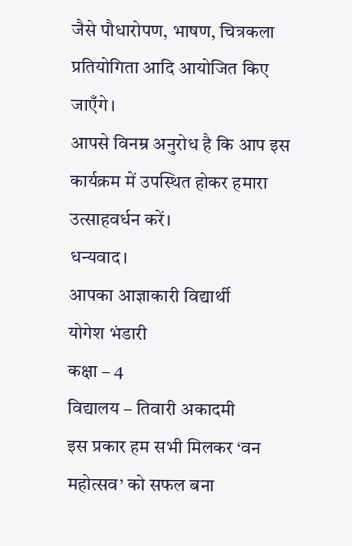जैसे पौधारोपण, भाषण, चित्रकला प्रतियोगिता आदि आयोजित किए जाएँगे।
आपसे विनम्र अनुरोध है कि आप इस कार्यक्रम में उपस्थित होकर हमारा उत्साहवर्धन करें।
धन्यवाद।
आपका आज्ञाकारी विद्यार्थी
योगेश भंडारी
कक्षा – 4
विद्यालय – तिवारी अकादमी
इस प्रकार हम सभी मिलकर ‘वन महोत्सव’ को सफल बना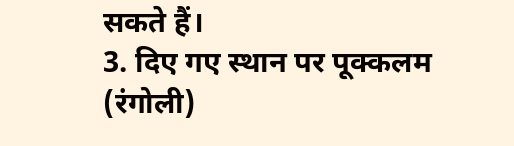सकते हैं।
3. दिए गए स्थान पर पूक्कलम (रंगोली)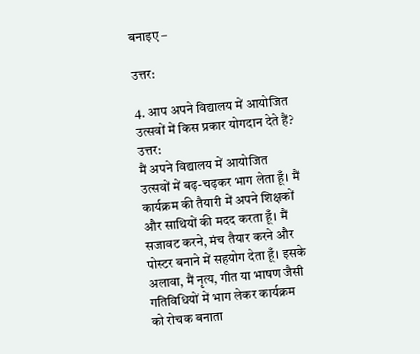बनाइए –

उत्तर:

4. आप अपने विद्यालय में आयोजित उत्सवों में किस प्रकार योगदान देते हैं?
उत्तर:
मैं अपने विद्यालय में आयोजित उत्सवों में बढ़-चढ़कर भाग लेता हूँ। मैं कार्यक्रम की तैयारी में अपने शिक्षकों और साथियों की मदद करता हूँ। मैं सजावट करने, मंच तैयार करने और पोस्टर बनाने में सहयोग देता हूँ। इसके अलावा, मैं नृत्य, गीत या भाषण जैसी गतिविधियों में भाग लेकर कार्यक्रम को रोचक बनाता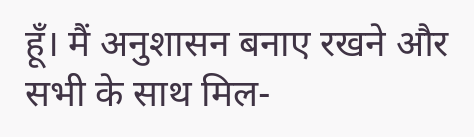हूँ। मैं अनुशासन बनाए रखने और सभी के साथ मिल-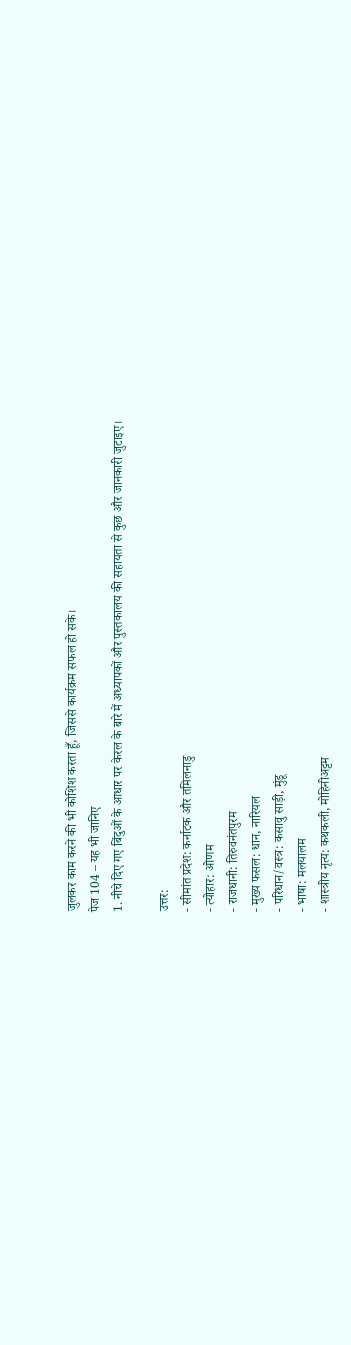जुलकर काम करने की भी कोशिश करता हूँ, जिससे कार्यक्रम सफल हो सके।
पेज 104 – यह भी जानिए
1. नीचे दिए गए बिंदुओं के आधार पर केरल के बारे में अध्यापकों और पुस्तकालय की सहायता से कुछ और जानकारी जुटाइए।

उत्तर:
- सीमांत प्रदेश: कर्नाटक और तमिलनाडु
- त्योहार: ओणम
- राजधानी: तिरुवनंतपुरम
- मुख्य फसल: धान, नारियल
- परिधान/वस्त्र: कसावु साड़ी, मुंडू
- भाषा: मलयालम
- शास्त्रीय नृत्य: कथकली, मोहिनीअट्टम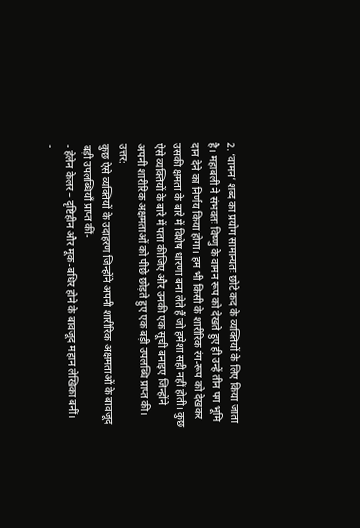2. ‘वामन’ शब्द का प्रयोग सामान्यतः छोटे कद के व्यक्तियों के लिए किया जाता है। महाबली ने संभवतः विष्णु के वामन रूप को देखते हुए ही उन्हें तीन पग भूमि दान देने का निर्णय किया होगा। हम भी किसी के शारीरिक रंग-रूप को देखकर उसकी क्षमता के बारे में विशेष धारणा बना लेते हैं जो हमेशा सही नहीं होती। कुछ ऐसे व्यक्तियों के बारे में पता कीजिए और उनकी एक सूची बनाइए जिन्होंने अपनी शारीरिक अक्षमताओं को पीछे छोड़ते हुए एक बड़ी उपलब्धि प्राप्त की।
उत्तर:
कुछ ऐसे व्यक्तियों के उदाहरण जिन्होंने अपनी शारीरिक अक्षमताओं के बावजूद बड़ी उपलब्धियाँ प्राप्त कीं-
- हेलेन केलर – दृष्टिहीन और मूक-बधिर होने के बावजूद महान लेखिका बनीं।
-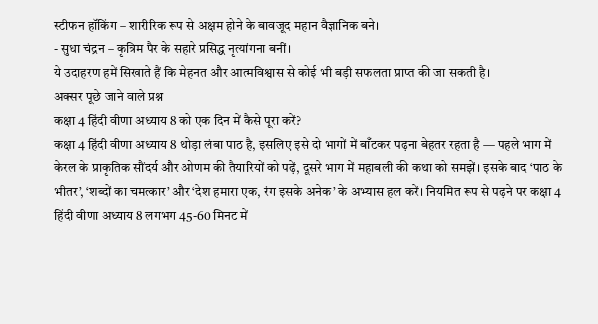स्टीफन हॉकिंग – शारीरिक रूप से अक्षम होने के बावजूद महान वैज्ञानिक बने।
- सुधा चंद्रन – कृत्रिम पैर के सहारे प्रसिद्ध नृत्यांगना बनीं।
ये उदाहरण हमें सिखाते हैं कि मेहनत और आत्मविश्वास से कोई भी बड़ी सफलता प्राप्त की जा सकती है।
अक्सर पूछे जाने वाले प्रश्न
कक्षा 4 हिंदी वीणा अध्याय 8 को एक दिन में कैसे पूरा करें?
कक्षा 4 हिंदी वीणा अध्याय 8 थोड़ा लंबा पाठ है, इसलिए इसे दो भागों में बाँटकर पढ़ना बेहतर रहता है — पहले भाग में केरल के प्राकृतिक सौंदर्य और ओणम की तैयारियों को पढ़ें, दूसरे भाग में महाबली की कथा को समझें। इसके बाद ‘पाठ के भीतर’, ‘शब्दों का चमत्कार’ और ‘देश हमारा एक, रंग इसके अनेक’ के अभ्यास हल करें। नियमित रूप से पढ़ने पर कक्षा 4 हिंदी वीणा अध्याय 8 लगभग 45-60 मिनट में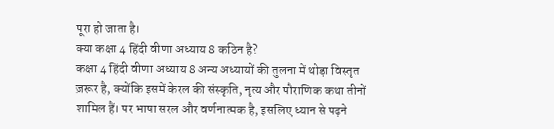पूरा हो जाता है।
क्या कक्षा 4 हिंदी वीणा अध्याय 8 कठिन है?
कक्षा 4 हिंदी वीणा अध्याय 8 अन्य अध्यायों की तुलना में थोड़ा विस्तृत ज़रूर है, क्योंकि इसमें केरल की संस्कृति, नृत्य और पौराणिक कथा तीनों शामिल हैं। पर भाषा सरल और वर्णनात्मक है, इसलिए ध्यान से पढ़ने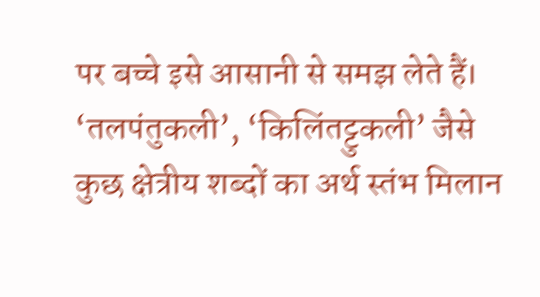पर बच्चे इसे आसानी से समझ लेते हैं। ‘तलपंतुकली’, ‘किलिंतट्टुकली’ जैसे कुछ क्षेत्रीय शब्दों का अर्थ स्तंभ मिलान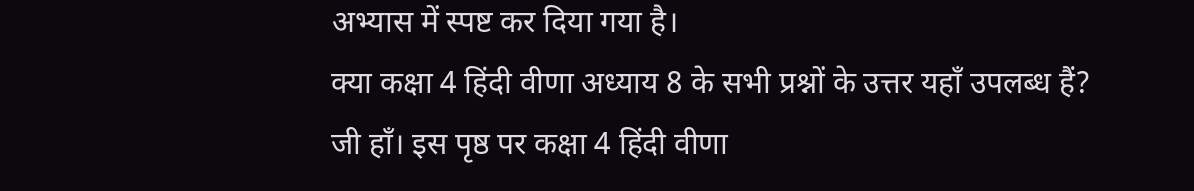अभ्यास में स्पष्ट कर दिया गया है।
क्या कक्षा 4 हिंदी वीणा अध्याय 8 के सभी प्रश्नों के उत्तर यहाँ उपलब्ध हैं?
जी हाँ। इस पृष्ठ पर कक्षा 4 हिंदी वीणा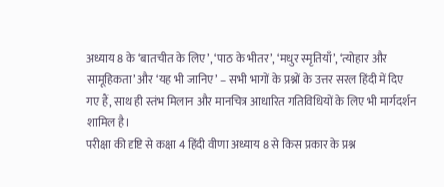अध्याय 8 के ‘बातचीत के लिए’, ‘पाठ के भीतर’, ‘मधुर स्मृतियाँ’, ‘त्योहार और सामूहिकता’ और ‘यह भी जानिए’ – सभी भागों के प्रश्नों के उत्तर सरल हिंदी में दिए गए हैं, साथ ही स्तंभ मिलान और मानचित्र आधारित गतिविधियों के लिए भी मार्गदर्शन शामिल है।
परीक्षा की दृष्टि से कक्षा 4 हिंदी वीणा अध्याय 8 से किस प्रकार के प्रश्न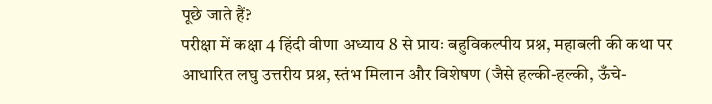पूछे जाते हैं?
परीक्षा में कक्षा 4 हिंदी वीणा अध्याय 8 से प्रायः बहुविकल्पीय प्रश्न, महाबली की कथा पर आधारित लघु उत्तरीय प्रश्न, स्तंभ मिलान और विशेषण (जैसे हल्की-हल्की, ऊँचे-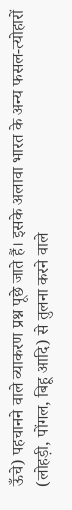ऊँचे) पहचानने वाले व्याकरण प्रश्न पूछे जाते हैं। इसके अलावा भारत के अन्य फसल-त्योहारों (लोहड़ी, पोंगल, बिहू आदि) से तुलना करने वाले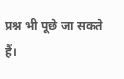प्रश्न भी पूछे जा सकते हैं।